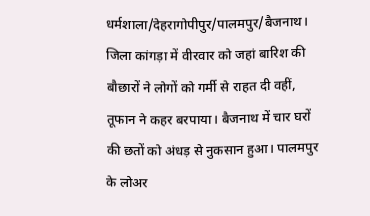धर्मशाला/देहरागोपीपुर/पालमपुर/बैजनाथ। जिला कांगड़ा में वीरवार को जहां बारिश की बौछारों ने लोगों को गर्मी से राहत दी वहीं, तूफान ने कहर बरपाया। बैजनाथ में चार घरों की छतों को अंधड़ से नुकसान हुआ। पालमपुर के लोअर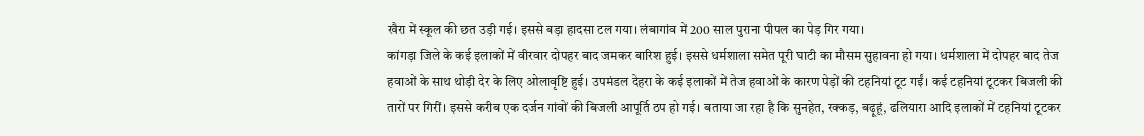खैरा में स्कूल की छत उड़ी गई। इससे बड़ा हादसा टल गया। लंबागांव में 200 साल पुराना पीपल का पेड़ गिर गया।
कांगड़ा जिले के कई इलाकों में वीरवार दोपहर बाद जमकर बारिश हुई। इससे धर्मशाला समेत पूरी घाटी का मौसम सुहावना हो गया। धर्मशाला में दोपहर बाद तेज हवाओं के साथ थोड़ी देर के लिए ओलावृष्टि हुई। उपमंडल देहरा के कई इलाकों में तेज हवाओं के कारण पेड़ों की टहनियां टूट गईं। कई टहनियां टूटकर बिजली की तारों पर गिरीं। इससे करीब एक दर्जन गांवों की बिजली आपूर्ति ठप हो गई। बताया जा रहा है कि सुनहेत, रक्कड़, बढ़ूहूं, ढलियारा आदि इलाकों में टहनियां टूटकर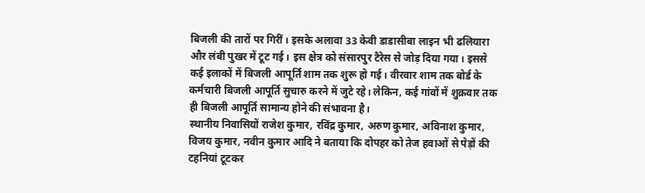बिजली की तारों पर गिरीं। इसके अलावा 33 केवी डाडासीबा लाइन भी ढलियारा और लंबी पुखर में टूट गई। इस क्षेत्र को संसारपुर टैरेस से जोड़ दिया गया। इससे कई इलाकों में बिजली आपूर्ति शाम तक शुरू हो गई। वीरवार शाम तक बोर्ड के कर्मचारी बिजली आपूर्ति सुचारु करने में जुटे रहे। लेकिन, कई गांवों में शुक्रवार तक ही बिजली आपूर्ति सामान्य होने की संभावना है।
स्थानीय निवासियों राजेश कुमार, रविंद्र कुमार, अरुण कुमार, अविनाश कुमार, विजय कुमार, नवीन कुमार आदि ने बताया कि दोपहर को तेज हवाओं से पेड़ों की टहनियां टूटकर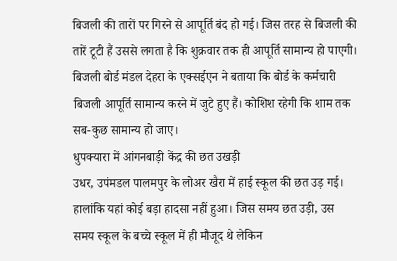बिजली की तारों पर गिरने से आपूर्ति बंद हो गई। जिस तरह से बिजली की तारें टूटी हैं उससे लगता है कि शुक्रवार तक ही आपूर्ति सामान्य हो पाएगी।
बिजली बोर्ड मंडल देहरा के एक्सईएन ने बताया कि बोर्ड के कर्मचारी बिजली आपूर्ति सामान्य करने में जुटे हुए हैं। कोशिश रहेगी कि शाम तक सब-कुछ सामान्य हो जाए।
धुपक्यारा में आंगनबाड़ी केंद्र की छत उखड़ी
उधर, उपंमडल पालमपुर के लोअर खैरा में हाई स्कूल की छत उड़ गई। हालांकि यहां कोई बड़ा हादसा नहीं हुआ। जिस समय छत उड़ी, उस समय स्कूल के बच्चे स्कूल में ही मौजूद थे लेकिन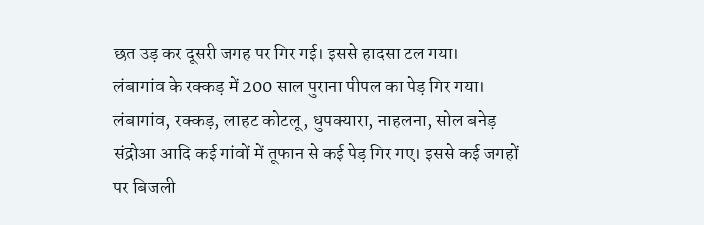छत उड़ कर दूसरी जगह पर गिर गई। इससे हादसा टल गया।
लंबागांव के रक्कड़ में 200 साल पुराना पीपल का पेड़ गिर गया। लंबागांव, रक्कड़, लाहट कोटलू, धुपक्यारा, नाहलना, सोल बनेड़ संद्रोआ आदि कई गांवों में तूफान से कई पेड़ गिर गए। इससे कई जगहों पर बिजली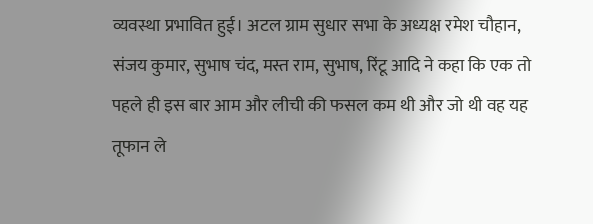व्यवस्था प्रभावित हुई। अटल ग्राम सुधार सभा के अध्यक्ष रमेश चौहान, संजय कुमार, सुभाष चंद, मस्त राम, सुभाष, रिंटू आदि ने कहा कि एक तो पहले ही इस बार आम और लीची की फसल कम थी और जो थी वह यह तूफान ले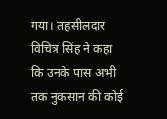गया। तहसीलदार विचित्र सिंह ने कहा कि उनके पास अभी तक नुकसान की कोई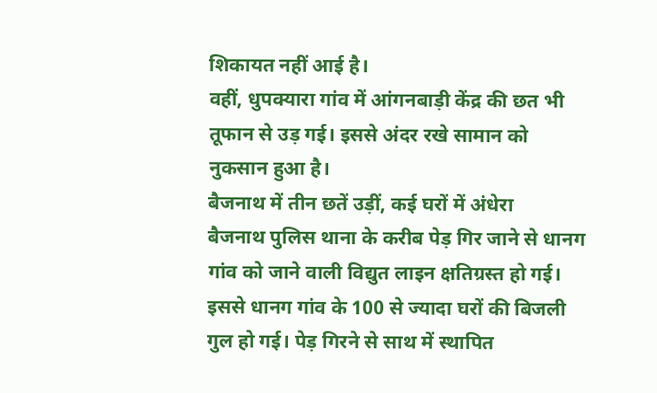शिकायत नहीं आई है।
वहीं, धुपक्यारा गांव में आंगनबाड़ी केंद्र की छत भी तूफान से उड़ गई। इससे अंदर रखे सामान को नुकसान हुआ है।
बैजनाथ में तीन छतें उड़ीं, कई घरों में अंधेरा
बैजनाथ पुलिस थाना के करीब पेड़ गिर जाने से धानग गांव को जाने वाली विद्युत लाइन क्षतिग्रस्त हो गई। इससे धानग गांव के 100 से ज्यादा घरों की बिजली गुल हो गई। पेड़ गिरने से साथ में स्थापित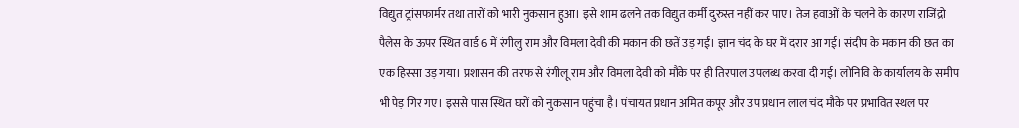विद्युत ट्रांसफार्मर तथा तारों को भारी नुकसान हुआ। इसे शाम ढलने तक विद्युत कर्मी दुरुस्त नहीं कर पाए। तेज हवाओं के चलने के कारण राजिंद्रो पैलेस के ऊपर स्थित वार्ड 6 में रंगीलु राम और विमला देवी की मकान की छतें उड़ गईं। ज्ञान चंद के घर में दरार आ गई। संदीप के मकान की छत का एक हिस्सा उड़ गया। प्रशासन की तरफ से रंगीलू राम और विमला देवी को मौके पर ही तिरपाल उपलब्ध करवा दी गई। लोनिवि के कार्यालय के समीप भी पेड़ गिर गए। इससे पास स्थित घरों को नुकसान पहुंचा है। पंचायत प्रधान अमित कपूर और उप प्रधान लाल चंद मौके पर प्रभावित स्थल पर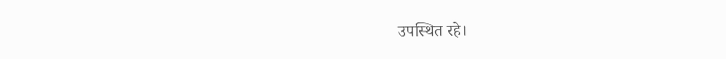उपस्थित रहे।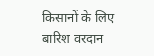किसानों के लिए बारिश वरदान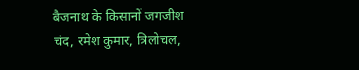बैजनाथ के किसानों जगजीश चंद, रमेश कुमार, त्रिलोचल,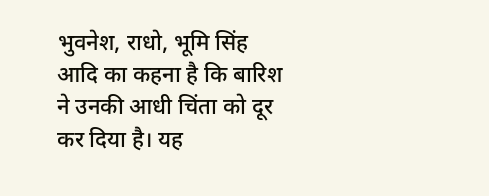भुवनेश, राधो, भूमि सिंह आदि का कहना है कि बारिश ने उनकी आधी चिंता को दूर कर दिया है। यह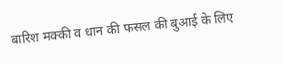बारिश मक्की व धान की फसल की बुआई के लिए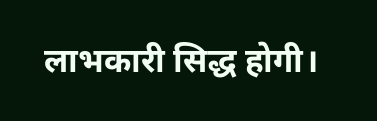लाभकारी सिद्ध होगी।